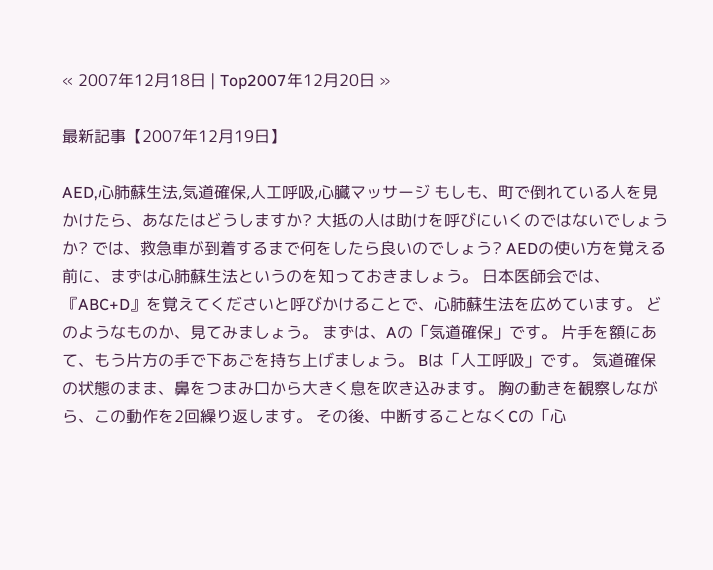« 2007年12月18日 | Top2007年12月20日 »

最新記事【2007年12月19日】

AED,心肺蘇生法,気道確保,人工呼吸,心臓マッサージ もしも、町で倒れている人を見かけたら、あなたはどうしますか? 大抵の人は助けを呼びにいくのではないでしょうか? では、救急車が到着するまで何をしたら良いのでしょう? AEDの使い方を覚える前に、まずは心肺蘇生法というのを知っておきましょう。 日本医師会では、『ABC+D』を覚えてくださいと呼びかけることで、心肺蘇生法を広めています。 どのようなものか、見てみましょう。 まずは、Aの「気道確保」です。 片手を額にあて、もう片方の手で下あごを持ち上げましょう。 Bは「人工呼吸」です。 気道確保の状態のまま、鼻をつまみ口から大きく息を吹き込みます。 胸の動きを観察しながら、この動作を2回繰り返します。 その後、中断することなくCの「心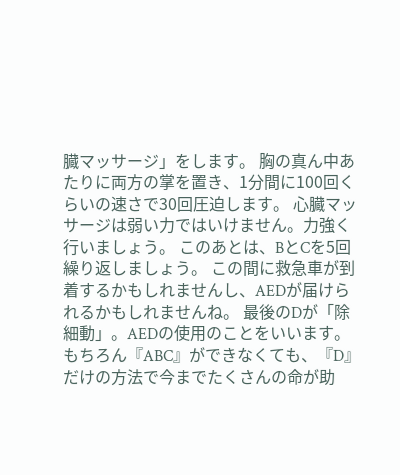臓マッサージ」をします。 胸の真ん中あたりに両方の掌を置き、1分間に100回くらいの速さで30回圧迫します。 心臓マッサージは弱い力ではいけません。力強く行いましょう。 このあとは、BとCを5回繰り返しましょう。 この間に救急車が到着するかもしれませんし、AEDが届けられるかもしれませんね。 最後のDが「除細動」。AEDの使用のことをいいます。 もちろん『ABC』ができなくても、『D』だけの方法で今までたくさんの命が助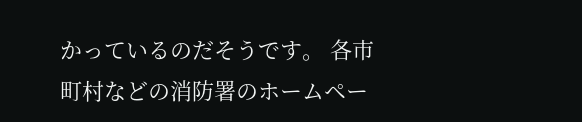かっているのだそうです。 各市町村などの消防署のホームペー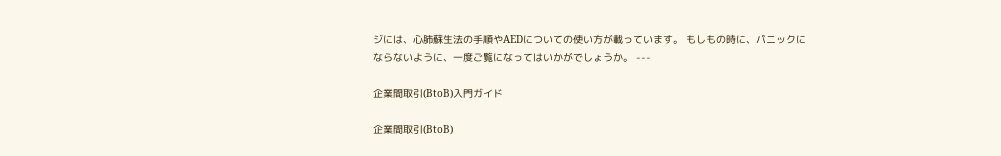ジには、心肺蘇生法の手順やAEDについての使い方が載っています。 もしもの時に、パニックにならないように、一度ご覧になってはいかがでしょうか。 ---

企業間取引(BtoB)入門ガイド

企業間取引(BtoB)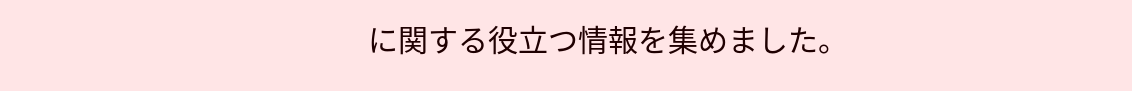に関する役立つ情報を集めました。